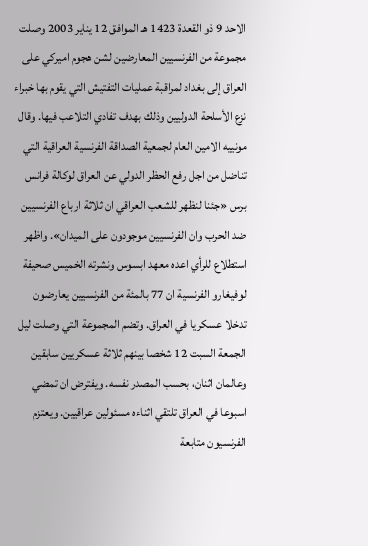الاحد 9 ذو القعدة 1423 هـ الموافق 12 يناير 2003 وصلت مجموعة من الفرنسيين المعارضين لشن هجوم اميركي على العراق إلى بغداد لمراقبة عمليات التفتيش التي يقوم بها خبراء نزع الأسلحة الدوليين وذلك بهدف تفادي التلاعب فيها. وقال مونييه الامين العام لجمعية الصداقة الفرنسية العراقية التي تناضل من اجل رفع الحظر الدولي عن العراق لوكالة فرانس برس «جئنا لنظهر للشعب العراقي ان ثلاثة ارباع الفرنسيين ضد الحرب وان الفرنسيين موجودون على الميدان». واظهر استطلاع للرأي اعده معهد ابسوس ونشرته الخميس صحيفة لوفيغارو الفرنسية ان 77 بالمئة من الفرنسيين يعارضون تدخلا عسكريا في العراق. وتضم المجموعة التي وصلت ليل الجمعة السبت 12 شخصا بينهم ثلاثة عسكريين سابقين وعالمان اثنان، بحسب المصدر نفسه. ويفترض ان تمضي اسبوعا في العراق تلتقي اثناءه مسئولين عراقيين. ويعتزم الفرنسيون متابعة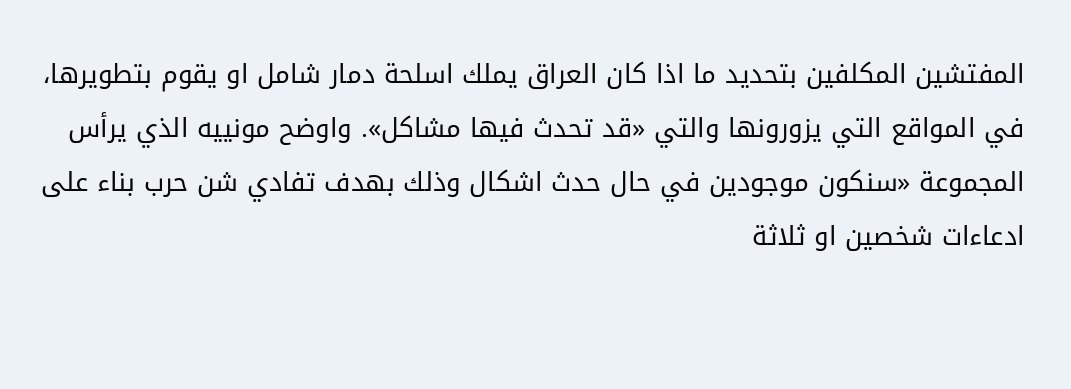المفتشين المكلفين بتحديد ما اذا كان العراق يملك اسلحة دمار شامل او يقوم بتطويرها، في المواقع التي يزورونها والتي «قد تحدث فيها مشاكل». واوضح مونييه الذي يرأس المجموعة «سنكون موجودين في حال حدث اشكال وذلك بهدف تفادي شن حرب بناء على ادعاءات شخصين او ثلاثة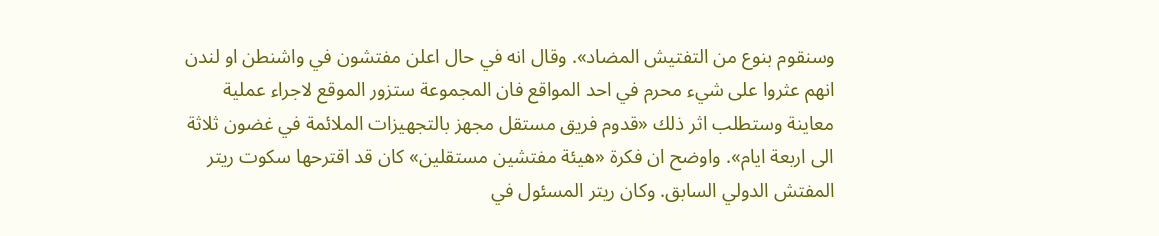وسنقوم بنوع من التفتيش المضاد». وقال انه في حال اعلن مفتشون في واشنطن او لندن انهم عثروا على شيء محرم في احد المواقع فان المجموعة ستزور الموقع لاجراء عملية معاينة وستطلب اثر ذلك «قدوم فريق مستقل مجهز بالتجهيزات الملائمة في غضون ثلاثة الى اربعة ايام». واوضح ان فكرة «هيئة مفتشين مستقلين» كان قد اقترحها سكوت ريتر المفتش الدولي السابق. وكان ريتر المسئول في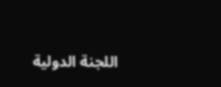اللجنة الدولية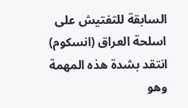السابقة للتفتيش على اسلحة العراق (انسكوم) انتقد بشدة هذه المهمة وهو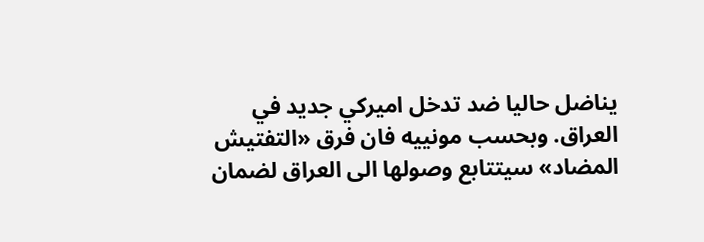يناضل حاليا ضد تدخل اميركي جديد في العراق. وبحسب مونييه فان فرق «التفتيش المضاد» سيتتابع وصولها الى العراق لضمان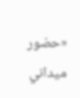«حضور ميداني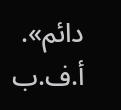دائم». أ.ف.ب